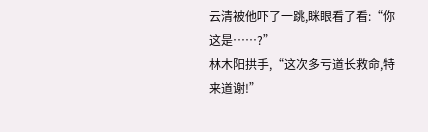云清被他吓了一跳,眯眼看了看:“你这是……?”
林木阳拱手,“这次多亏道长救命,特来道谢!”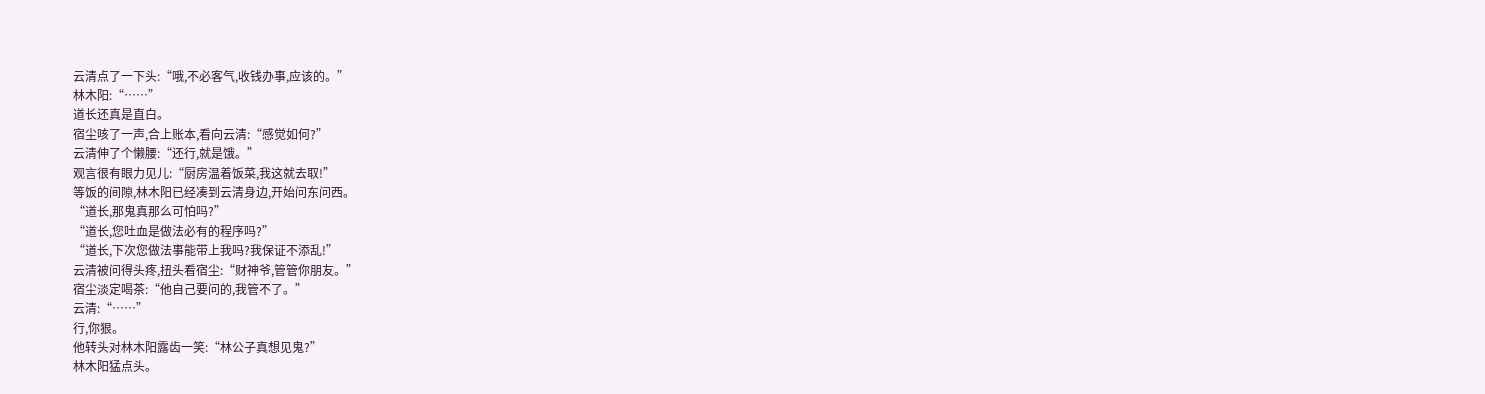云清点了一下头:“哦,不必客气,收钱办事,应该的。”
林木阳:“……”
道长还真是直白。
宿尘咳了一声,合上账本,看向云清:“感觉如何?”
云清伸了个懒腰:“还行,就是饿。”
观言很有眼力见儿:“厨房温着饭菜,我这就去取!”
等饭的间隙,林木阳已经凑到云清身边,开始问东问西。
“道长,那鬼真那么可怕吗?”
“道长,您吐血是做法必有的程序吗?”
“道长,下次您做法事能带上我吗?我保证不添乱!”
云清被问得头疼,扭头看宿尘:“财神爷,管管你朋友。”
宿尘淡定喝茶:“他自己要问的,我管不了。”
云清:“……”
行,你狠。
他转头对林木阳露齿一笑:“林公子真想见鬼?”
林木阳猛点头。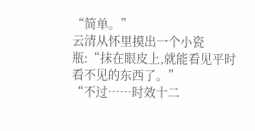“简单。”
云清从怀里摸出一个小瓷瓶:“抹在眼皮上,就能看见平时看不见的东西了。”
“不过……时效十二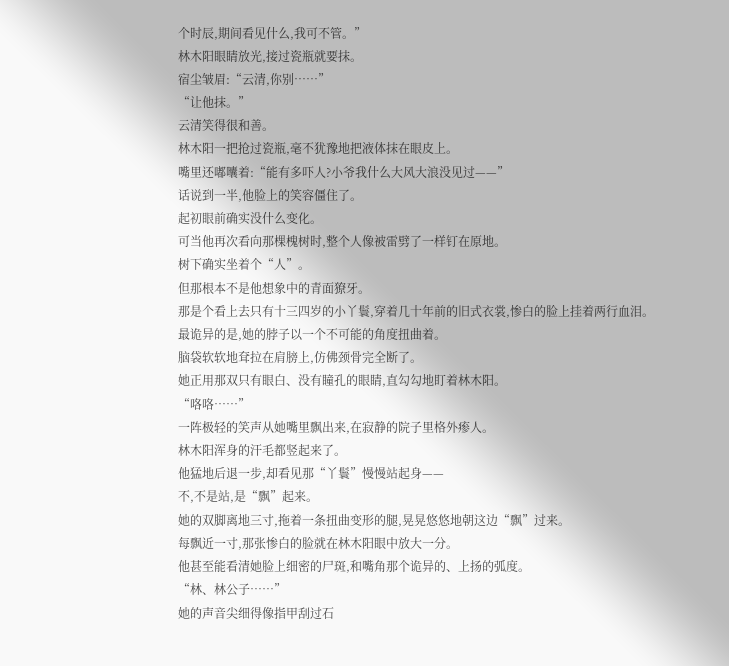个时辰,期间看见什么,我可不管。”
林木阳眼睛放光,接过瓷瓶就要抹。
宿尘皱眉:“云清,你别……”
“让他抹。”
云清笑得很和善。
林木阳一把抢过瓷瓶,毫不犹豫地把液体抹在眼皮上。
嘴里还嘟囔着:“能有多吓人?小爷我什么大风大浪没见过——”
话说到一半,他脸上的笑容僵住了。
起初眼前确实没什么变化。
可当他再次看向那棵槐树时,整个人像被雷劈了一样钉在原地。
树下确实坐着个“人”。
但那根本不是他想象中的青面獠牙。
那是个看上去只有十三四岁的小丫鬟,穿着几十年前的旧式衣裳,惨白的脸上挂着两行血泪。
最诡异的是,她的脖子以一个不可能的角度扭曲着。
脑袋软软地耷拉在肩膀上,仿佛颈骨完全断了。
她正用那双只有眼白、没有瞳孔的眼睛,直勾勾地盯着林木阳。
“咯咯……”
一阵极轻的笑声从她嘴里飘出来,在寂静的院子里格外瘆人。
林木阳浑身的汗毛都竖起来了。
他猛地后退一步,却看见那“丫鬟”慢慢站起身——
不,不是站,是“飘”起来。
她的双脚离地三寸,拖着一条扭曲变形的腿,晃晃悠悠地朝这边“飘”过来。
每飘近一寸,那张惨白的脸就在林木阳眼中放大一分。
他甚至能看清她脸上细密的尸斑,和嘴角那个诡异的、上扬的弧度。
“林、林公子……”
她的声音尖细得像指甲刮过石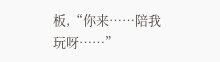板,“你来……陪我玩呀……”